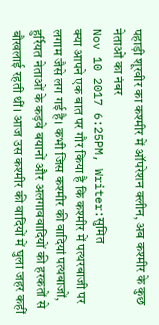पहाड़ी शूरवीर का कश्मीर में ऑपरेशन क्लीन, अब कश्मीर के कुछ नेताओं का नंबर
Nov 10 2017 6:25PM, Writer:सुमित
क्या आपने एक बात पर गौर किया है कि कश्मीर में पत्थरबाजी पर लगाम जैसे लग गई है। कभी जिस कश्मीर की वादियां पत्थबाजों, हुर्रियत नेताओं के कड़वे बयानों और अलगाववादियों की हरकतों से बौखलाई रहती थीं। आज उस कश्मीर की वादियों में घुला जहर कहीं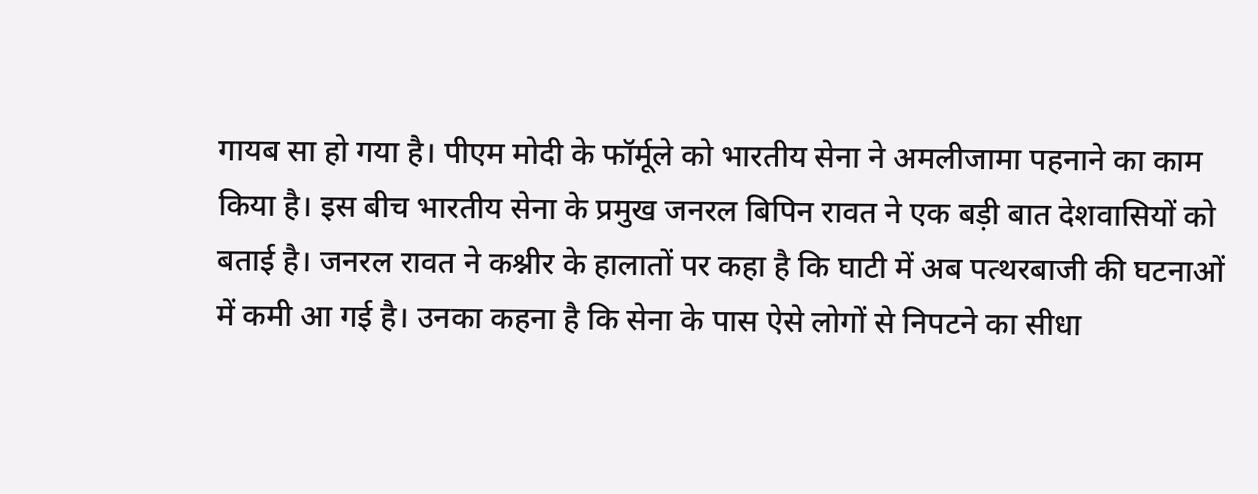गायब सा हो गया है। पीएम मोदी के फॉर्मूले को भारतीय सेना ने अमलीजामा पहनाने का काम किया है। इस बीच भारतीय सेना के प्रमुख जनरल बिपिन रावत ने एक बड़ी बात देशवासियों को बताई है। जनरल रावत ने कश्नीर के हालातों पर कहा है कि घाटी में अब पत्थरबाजी की घटनाओं में कमी आ गई है। उनका कहना है कि सेना के पास ऐसे लोगों से निपटने का सीधा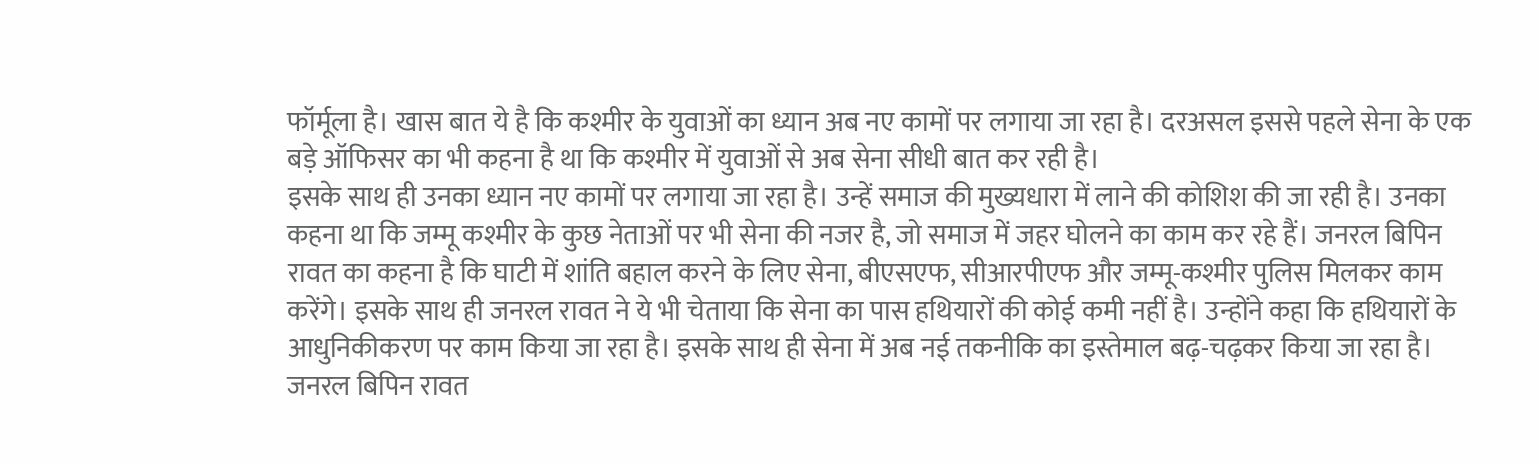फॉर्मूला है। खास बात ये है कि कश्मीर के युवाओं का ध्यान अब नए कामों पर लगाया जा रहा है। दरअसल इससे पहले सेना के एक बड़े ऑफिसर का भी कहना है था कि कश्मीर में युवाओं से अब सेना सीधी बात कर रही है।
इसके साथ ही उनका ध्यान नए कामों पर लगाया जा रहा है। उन्हें समाज की मुख्यधारा में लाने की कोशिश की जा रही है। उनका कहना था कि जम्मू कश्मीर के कुछ नेताओं पर भी सेना की नजर है, जो समाज में जहर घोलने का काम कर रहे हैं। जनरल बिपिन रावत का कहना है कि घाटी में शांति बहाल करने के लिए सेना, बीएसएफ, सीआरपीएफ और जम्मू-कश्मीर पुलिस मिलकर काम करेंगे। इसके साथ ही जनरल रावत ने ये भी चेताया कि सेना का पास हथियारों की कोई कमी नहीं है। उन्होंने कहा कि हथियारों के आधुनिकीकरण पर काम किया जा रहा है। इसके साथ ही सेना में अब नई तकनीकि का इस्तेमाल बढ़-चढ़कर किया जा रहा है। जनरल बिपिन रावत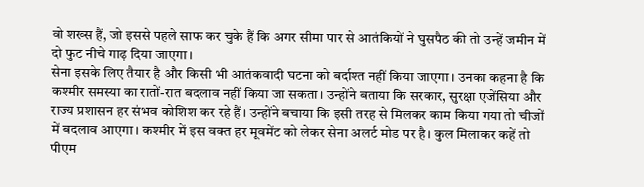वो शख्स हैं, जो इससे पहले साफ कर चुके हैं कि अगर सीमा पार से आतंकियों ने घुसपैठ की तो उन्हें जमीन में दो फुट नीचे गाढ़ दिया जाएगा।
सेना इसके लिए तैयार है और किसी भी आतंकवादी घटना को बर्दाश्त नहीं किया जाएगा। उनका कहना है कि कश्मीर समस्या का रातों-रात बदलाव नहीं किया जा सकता। उन्होंने बताया कि सरकार, सुरक्षा एजेंसिया और राज्य प्रशासन हर संभव कोशिश कर रहे हैं। उन्होंने बचाया कि इसी तरह से मिलकर काम किया गया तो चीजों में बदलाव आएगा। कश्मीर में इस वक्त हर मूवमेंट को लेकर सेना अलर्ट मोड पर है। कुल मिलाकर कहें तो पीएम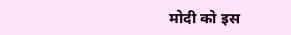मोदी को इस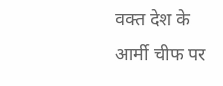वक्त देश के आर्मी चीफ पर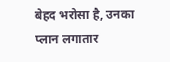बेहद भरोसा है, उनका प्लान लगातार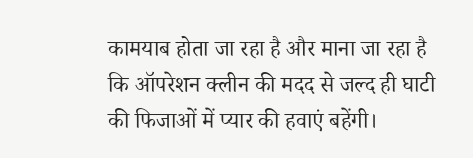कामयाब होता जा रहा है और माना जा रहा है कि ऑपरेशन क्लीन की मदद से जल्द ही घाटी की फिजाओं में प्यार की हवाएं बहेंगी।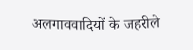अलगाववादियों के जहरीले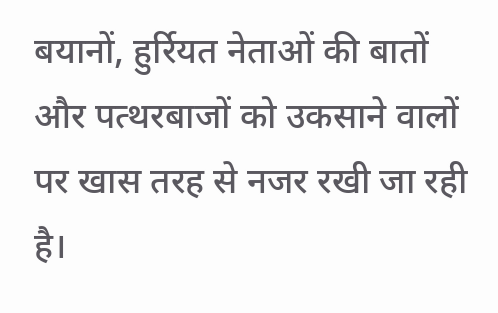बयानों, हुर्रियत नेताओं की बातों और पत्थरबाजों को उकसाने वालों पर खास तरह से नजर रखी जा रही है।